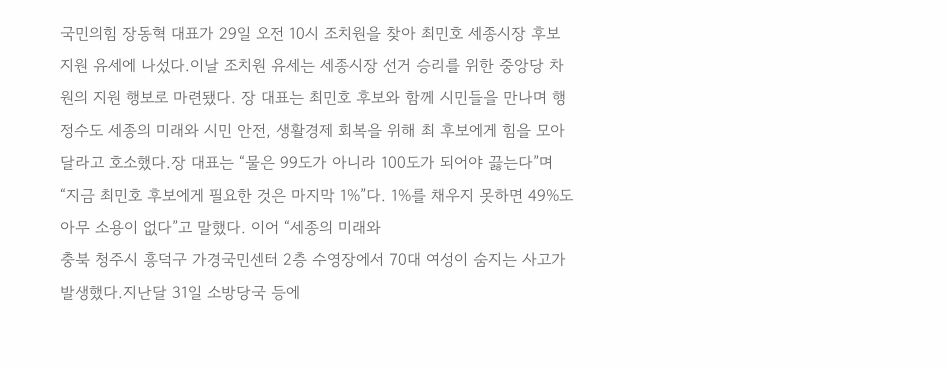국민의힘 장동혁 대표가 29일 오전 10시 조치원을 찾아 최민호 세종시장 후보 지원 유세에 나섰다.이날 조치원 유세는 세종시장 선거 승리를 위한 중앙당 차원의 지원 행보로 마련됐다. 장 대표는 최민호 후보와 함께 시민들을 만나며 행정수도 세종의 미래와 시민 안전, 생활경제 회복을 위해 최 후보에게 힘을 모아 달라고 호소했다.장 대표는 “물은 99도가 아니라 100도가 되어야 끓는다”며 “지금 최민호 후보에게 필요한 것은 마지막 1%”다. 1%를 채우지 못하면 49%도 아무 소용이 없다”고 말했다. 이어 “세종의 미래와
충북 청주시 흥덕구 가경국민센터 2층 수영장에서 70대 여성이 숨지는 사고가 발생했다.지난달 31일 소방당국 등에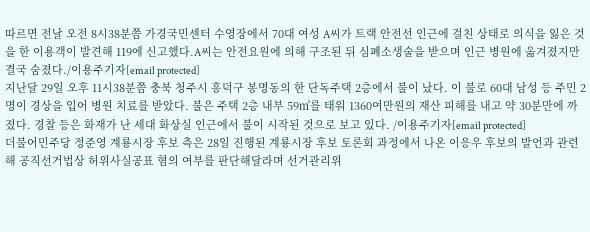따르면 전날 오전 8시38분쯤 가경국민센터 수영장에서 70대 여성 A씨가 트랙 안전선 인근에 걸친 상태로 의식을 잃은 것을 한 이용객이 발견해 119에 신고했다.A씨는 안전요원에 의해 구조된 뒤 심폐소생술을 받으며 인근 병원에 옮겨졌지만 결국 숨졌다./이용주기자[email protected]
지난달 29일 오후 11시38분쯤 충북 청주시 흥덕구 봉명동의 한 단독주택 2층에서 불이 났다. 이 불로 60대 남성 등 주민 2명이 경상을 입어 병원 치료를 받았다. 불은 주택 2층 내부 59㎡를 태워 1360여만원의 재산 피해를 내고 약 30분만에 까졌다. 경찰 등은 화재가 난 세대 화상실 인근에서 불이 시작된 것으로 보고 있다. /이용주기자[email protected]
더불어민주당 정준영 계룡시장 후보 측은 28일 진행된 계룡시장 후보 토론회 과정에서 나온 이응우 후보의 발언과 관련해 공직선거법상 허위사실공표 혐의 여부를 판단해달라며 선거관리위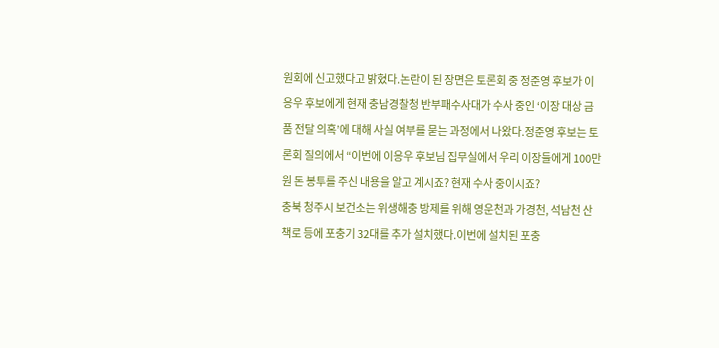원회에 신고했다고 밝혔다.논란이 된 장면은 토론회 중 정준영 후보가 이응우 후보에게 현재 충남경찰청 반부패수사대가 수사 중인 ‘이장 대상 금품 전달 의혹’에 대해 사실 여부를 묻는 과정에서 나왔다.정준영 후보는 토론회 질의에서 “이번에 이응우 후보님 집무실에서 우리 이장들에게 100만원 돈 봉투를 주신 내용을 알고 계시죠? 현재 수사 중이시죠?
충북 청주시 보건소는 위생해충 방제를 위해 영운천과 가경천, 석남천 산책로 등에 포충기 32대를 추가 설치했다.이번에 설치된 포충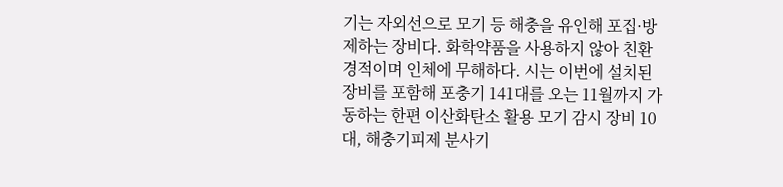기는 자외선으로 모기 등 해충을 유인해 포집·방제하는 장비다. 화학약품을 사용하지 않아 친환경적이며 인체에 무해하다. 시는 이번에 설치된 장비를 포함해 포충기 141대를 오는 11월까지 가동하는 한편 이산화탄소 활용 모기 감시 장비 10대, 해충기피제 분사기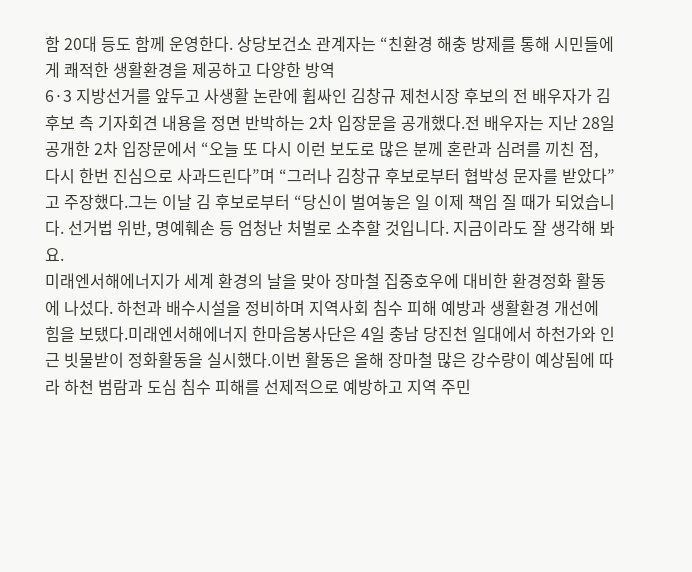함 20대 등도 함께 운영한다. 상당보건소 관계자는 “친환경 해충 방제를 통해 시민들에게 쾌적한 생활환경을 제공하고 다양한 방역
6·3 지방선거를 앞두고 사생활 논란에 휩싸인 김창규 제천시장 후보의 전 배우자가 김 후보 측 기자회견 내용을 정면 반박하는 2차 입장문을 공개했다.전 배우자는 지난 28일 공개한 2차 입장문에서 “오늘 또 다시 이런 보도로 많은 분께 혼란과 심려를 끼친 점, 다시 한번 진심으로 사과드린다”며 “그러나 김창규 후보로부터 협박성 문자를 받았다”고 주장했다.그는 이날 김 후보로부터 “당신이 벌여놓은 일 이제 책임 질 때가 되었습니다. 선거법 위반, 명예훼손 등 엄청난 처벌로 소추할 것입니다. 지금이라도 잘 생각해 봐요.
미래엔서해에너지가 세계 환경의 날을 맞아 장마철 집중호우에 대비한 환경정화 활동에 나섰다. 하천과 배수시설을 정비하며 지역사회 침수 피해 예방과 생활환경 개선에 힘을 보탰다.미래엔서해에너지 한마음봉사단은 4일 충남 당진천 일대에서 하천가와 인근 빗물받이 정화활동을 실시했다.이번 활동은 올해 장마철 많은 강수량이 예상됨에 따라 하천 범람과 도심 침수 피해를 선제적으로 예방하고 지역 주민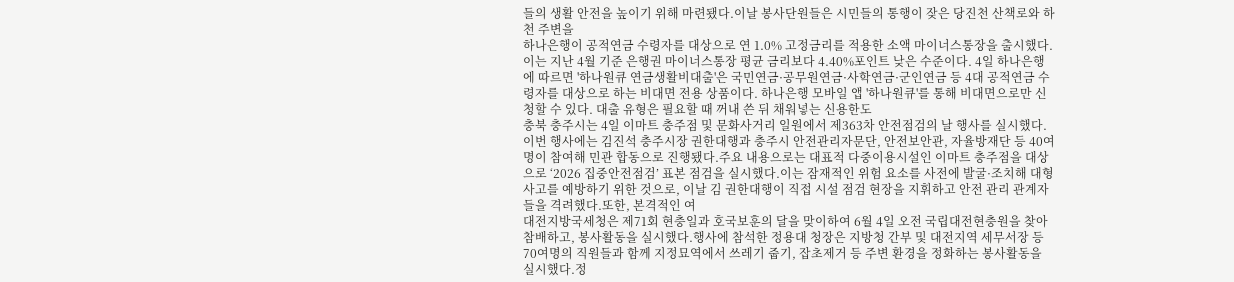들의 생활 안전을 높이기 위해 마련됐다.이날 봉사단원들은 시민들의 통행이 잦은 당진천 산책로와 하천 주변을
하나은행이 공적연금 수령자를 대상으로 연 1.0% 고정금리를 적용한 소액 마이너스통장을 출시했다. 이는 지난 4월 기준 은행권 마이너스통장 평균 금리보다 4.40%포인트 낮은 수준이다. 4일 하나은행에 따르면 '하나원큐 연금생활비대출'은 국민연금·공무원연금·사학연금·군인연금 등 4대 공적연금 수령자를 대상으로 하는 비대면 전용 상품이다. 하나은행 모바일 앱 '하나원큐'를 통해 비대면으로만 신청할 수 있다. 대출 유형은 필요할 때 꺼내 쓴 뒤 채워넣는 신용한도
충북 충주시는 4일 이마트 충주점 및 문화사거리 일원에서 제363차 안전점검의 날 행사를 실시했다.이번 행사에는 김진석 충주시장 권한대행과 충주시 안전관리자문단, 안전보안관, 자율방재단 등 40여명이 참여해 민관 합동으로 진행됐다.주요 내용으로는 대표적 다중이용시설인 이마트 충주점을 대상으로 ‘2026 집중안전점검’ 표본 점검을 실시했다.이는 잠재적인 위험 요소를 사전에 발굴·조치해 대형 사고를 예방하기 위한 것으로, 이날 김 권한대행이 직접 시설 점검 현장을 지휘하고 안전 관리 관계자들을 격려했다.또한, 본격적인 여
대전지방국세청은 제71회 현충일과 호국보훈의 달을 맞이하여 6월 4일 오전 국립대전현충원을 찾아 참배하고, 봉사활동을 실시했다.행사에 참석한 정용대 청장은 지방청 간부 및 대전지역 세무서장 등 70여명의 직원들과 함께 지정묘역에서 쓰레기 줍기, 잡초제거 등 주변 환경을 정화하는 봉사활동을 실시했다.정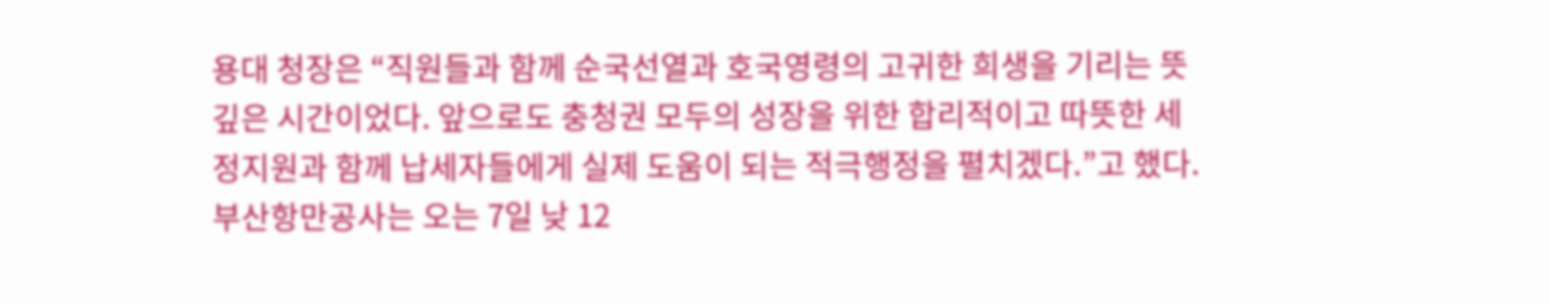용대 청장은 “직원들과 함께 순국선열과 호국영령의 고귀한 희생을 기리는 뜻깊은 시간이었다. 앞으로도 충청권 모두의 성장을 위한 합리적이고 따뜻한 세정지원과 함께 납세자들에게 실제 도움이 되는 적극행정을 펼치겠다.”고 했다.
부산항만공사는 오는 7일 낮 12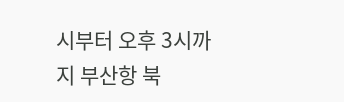시부터 오후 3시까지 부산항 북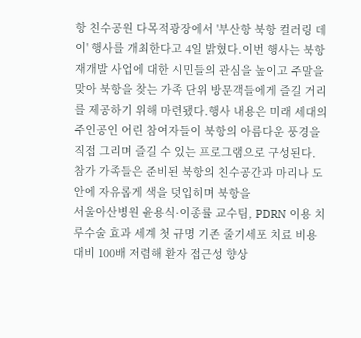항 친수공원 다목적광장에서 '부산항 북항 컬러링 데이' 행사를 개최한다고 4일 밝혔다.이번 행사는 북항 재개발 사업에 대한 시민들의 관심을 높이고 주말을 맞아 북항을 찾는 가족 단위 방문객들에게 즐길 거리를 제공하기 위해 마련됐다.행사 내용은 미래 세대의 주인공인 어린 참여자들이 북항의 아름다운 풍경을 직접 그리며 즐길 수 있는 프로그램으로 구성된다. 참가 가족들은 준비된 북항의 친수공간과 마리나 도안에 자유롭게 색을 덧입히며 북항을
서울아산병원 윤용식·이종률 교수팀, PDRN 이용 치루수술 효과 세계 첫 규명 기존 줄기세포 치료 비용 대비 100배 저렴해 환자 접근성 향상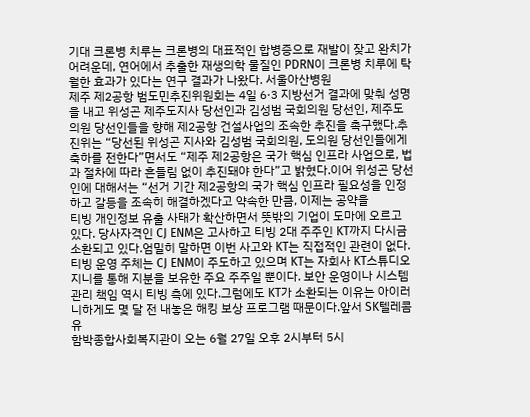기대 크론병 치루는 크론병의 대표적인 합병증으로 재발이 잦고 완치가 어려운데, 연어에서 추출한 재생의학 물질인 PDRN이 크론병 치루에 탁월한 효과가 있다는 연구 결과가 나왔다. 서울아산병원
제주 제2공항 범도민추진위원회는 4일 6·3 지방선거 결과에 맞춰 성명을 내고 위성곤 제주도지사 당선인과 김성범 국회의원 당선인, 제주도의원 당선인들을 향해 제2공항 건설사업의 조속한 추진을 촉구했다.추진위는 “당선된 위성곤 지사와 김성범 국회의원, 도의원 당선인들에게 축하를 전한다”면서도 “제주 제2공항은 국가 핵심 인프라 사업으로, 법과 절차에 따라 흔들림 없이 추진돼야 한다”고 밝혔다.이어 위성곤 당선인에 대해서는 “선거 기간 제2공항의 국가 핵심 인프라 필요성을 인정하고 갈등을 조속히 해결하겠다고 약속한 만큼, 이제는 공약을
티빙 개인정보 유출 사태가 확산하면서 뜻밖의 기업이 도마에 오르고 있다. 당사자격인 CJ ENM은 고사하고 티빙 2대 주주인 KT까지 다시금 소환되고 있다.엄밀히 말하면 이번 사고와 KT는 직접적인 관련이 없다. 티빙 운영 주체는 CJ ENM이 주도하고 있으며 KT는 자회사 KT스튜디오지니를 통해 지분을 보유한 주요 주주일 뿐이다. 보안 운영이나 시스템 관리 책임 역시 티빙 측에 있다.그럼에도 KT가 소환되는 이유는 아이러니하게도 몇 달 전 내놓은 해킹 보상 프로그램 때문이다.앞서 SK텔레콤 유
함박종합사회복지관이 오는 6월 27일 오후 2시부터 5시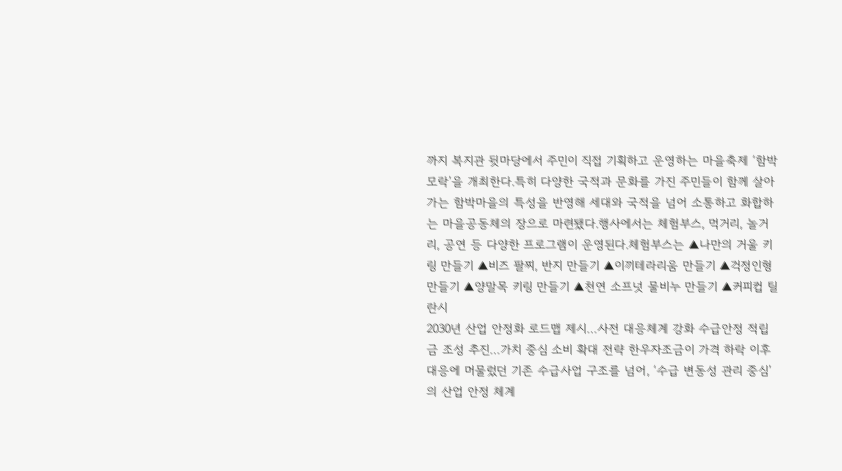까지 복지관 뒷마당에서 주민이 직접 기획하고 운영하는 마을축제 ‘함박모락’을 개최한다.특히 다양한 국적과 문화를 가진 주민들이 함께 살아가는 함박마을의 특성을 반영해 세대와 국적을 넘어 소통하고 화합하는 마을공동체의 장으로 마련됐다.행사에서는 체험부스, 먹거리, 놀거리, 공연 등 다양한 프로그램이 운영된다.체험부스는 ▲나만의 거울 키링 만들기 ▲비즈 팔찌, 반지 만들기 ▲이끼테라리움 만들기 ▲걱정인형 만들기 ▲양말목 키링 만들기 ▲천연 소프넛 물비누 만들기 ▲커피컵 틸란시
2030년 산업 안정화 로드맵 제시…사전 대응체계 강화 수급안정 적립금 조성 추진…가치 중심 소비 확대 전략 한우자조금이 가격 하락 이후 대응에 머물렀던 기존 수급사업 구조를 넘어, ‘수급 변동성 관리 중심’의 산업 안정 체계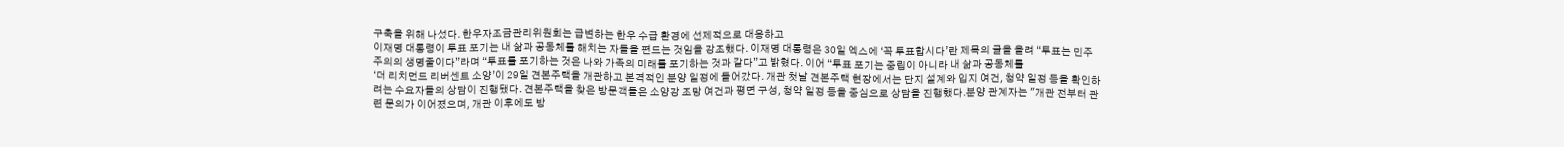구축을 위해 나섰다. 한우자조금관리위원회는 급변하는 한우 수급 환경에 선제적으로 대응하고
이재명 대통령이 투표 포기는 내 삶과 공동체를 해치는 자들을 편드는 것임을 강조했다. 이재명 대통령은 30일 엑스에 ‘꼭 투표합시다’란 제목의 글을 올려 “투표는 민주주의의 생명줄이다”라며 “투표를 포기하는 것은 나와 가족의 미래를 포기하는 것과 같다”고 밝혔다. 이어 “투표 포기는 중립이 아니라 내 삶과 공동체를
‘더 리치먼드 리버센트 소양’이 29일 견본주택을 개관하고 본격적인 분양 일정에 들어갔다. 개관 첫날 견본주택 현장에서는 단지 설계와 입지 여건, 청약 일정 등을 확인하려는 수요자들의 상담이 진행됐다. 견본주택을 찾은 방문객들은 소양강 조망 여건과 평면 구성, 청약 일정 등을 중심으로 상담을 진행했다.분양 관계자는 "개관 전부터 관련 문의가 이어졌으며, 개관 이후에도 방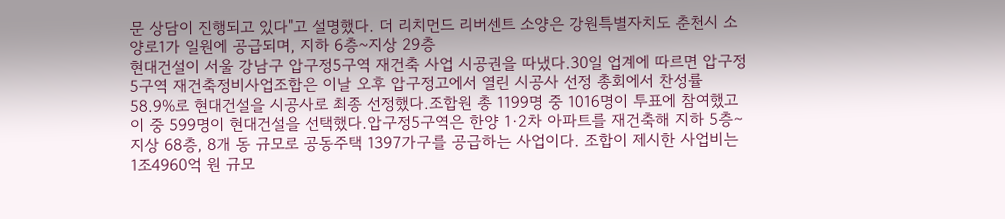문 상담이 진행되고 있다"고 설명했다. 더 리치먼드 리버센트 소양은 강원특별자치도 춘천시 소양로1가 일원에 공급되며, 지하 6층~지상 29층
현대건설이 서울 강남구 압구정5구역 재건축 사업 시공권을 따냈다.30일 업계에 따르면 압구정5구역 재건축정비사업조합은 이날 오후 압구정고에서 열린 시공사 선정 총회에서 찬성률 58.9%로 현대건설을 시공사로 최종 선정했다.조합원 총 1199명 중 1016명이 투표에 참여했고 이 중 599명이 현대건설을 선택했다.압구정5구역은 한양 1·2차 아파트를 재건축해 지하 5층∼지상 68층, 8개 동 규모로 공동주택 1397가구를 공급하는 사업이다. 조합이 제시한 사업비는 1조4960억 원 규모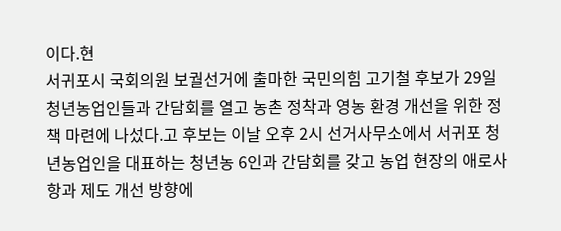이다.현
서귀포시 국회의원 보궐선거에 출마한 국민의힘 고기철 후보가 29일 청년농업인들과 간담회를 열고 농촌 정착과 영농 환경 개선을 위한 정책 마련에 나섰다.고 후보는 이날 오후 2시 선거사무소에서 서귀포 청년농업인을 대표하는 청년농 6인과 간담회를 갖고 농업 현장의 애로사항과 제도 개선 방향에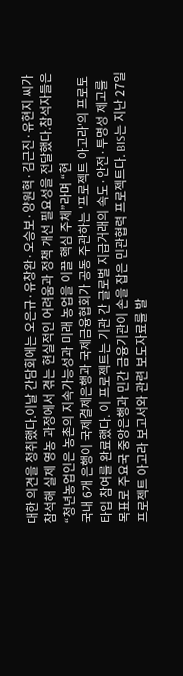대한 의견을 청취했다.이날 간담회에는 오은규·유창완·오승보·양원혁·김근진·유현지 씨가 참석해 실제 영농 과정에서 겪는 현실적인 어려움과 정책 개선 필요성을 전달했다.참석자들은 “청년농업인은 농촌의 지속가능성과 미래 농업을 이끌 핵심 주체”라며 “현
국내 6개 은행이 국제결제은행과 국제금융협회가 공동 주관하는 '프로젝트 아고라'의 프로토타입 참여를 완료했다. 이 프로젝트는 기관 간 글로벌 지급거래의 속도·안전·투명성 제고를 목표로 주요국 중앙은행과 민간 금융기관이 손을 잡은 민관협력 프로젝트다. BIS는 지난 27일 프로젝트 아고라 보고서와 관련 보도자료를 발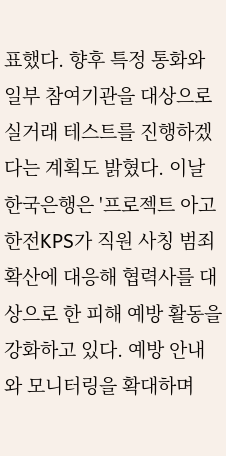표했다. 향후 특정 통화와 일부 참여기관을 대상으로 실거래 테스트를 진행하겠다는 계획도 밝혔다. 이날 한국은행은 '프로젝트 아고
한전KPS가 직원 사칭 범죄 확산에 대응해 협력사를 대상으로 한 피해 예방 활동을 강화하고 있다. 예방 안내와 모니터링을 확대하며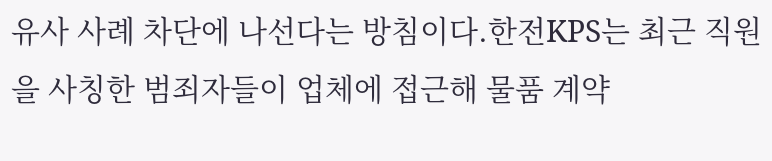유사 사례 차단에 나선다는 방침이다.한전KPS는 최근 직원을 사칭한 범죄자들이 업체에 접근해 물품 계약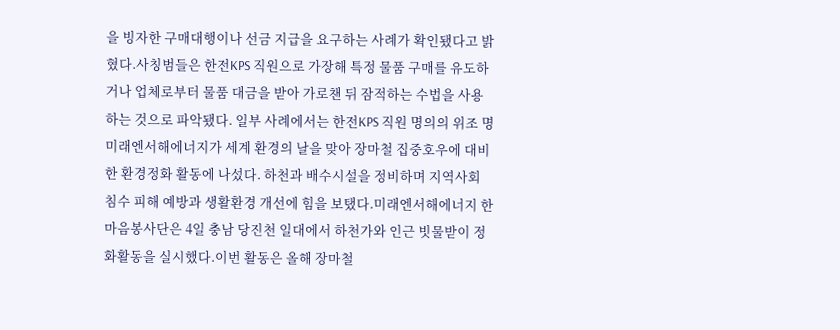을 빙자한 구매대행이나 선금 지급을 요구하는 사례가 확인됐다고 밝혔다.사칭범들은 한전KPS 직원으로 가장해 특정 물품 구매를 유도하거나 업체로부터 물품 대금을 받아 가로챈 뒤 잠적하는 수법을 사용하는 것으로 파악됐다. 일부 사례에서는 한전KPS 직원 명의의 위조 명
미래엔서해에너지가 세계 환경의 날을 맞아 장마철 집중호우에 대비한 환경정화 활동에 나섰다. 하천과 배수시설을 정비하며 지역사회 침수 피해 예방과 생활환경 개선에 힘을 보탰다.미래엔서해에너지 한마음봉사단은 4일 충남 당진천 일대에서 하천가와 인근 빗물받이 정화활동을 실시했다.이번 활동은 올해 장마철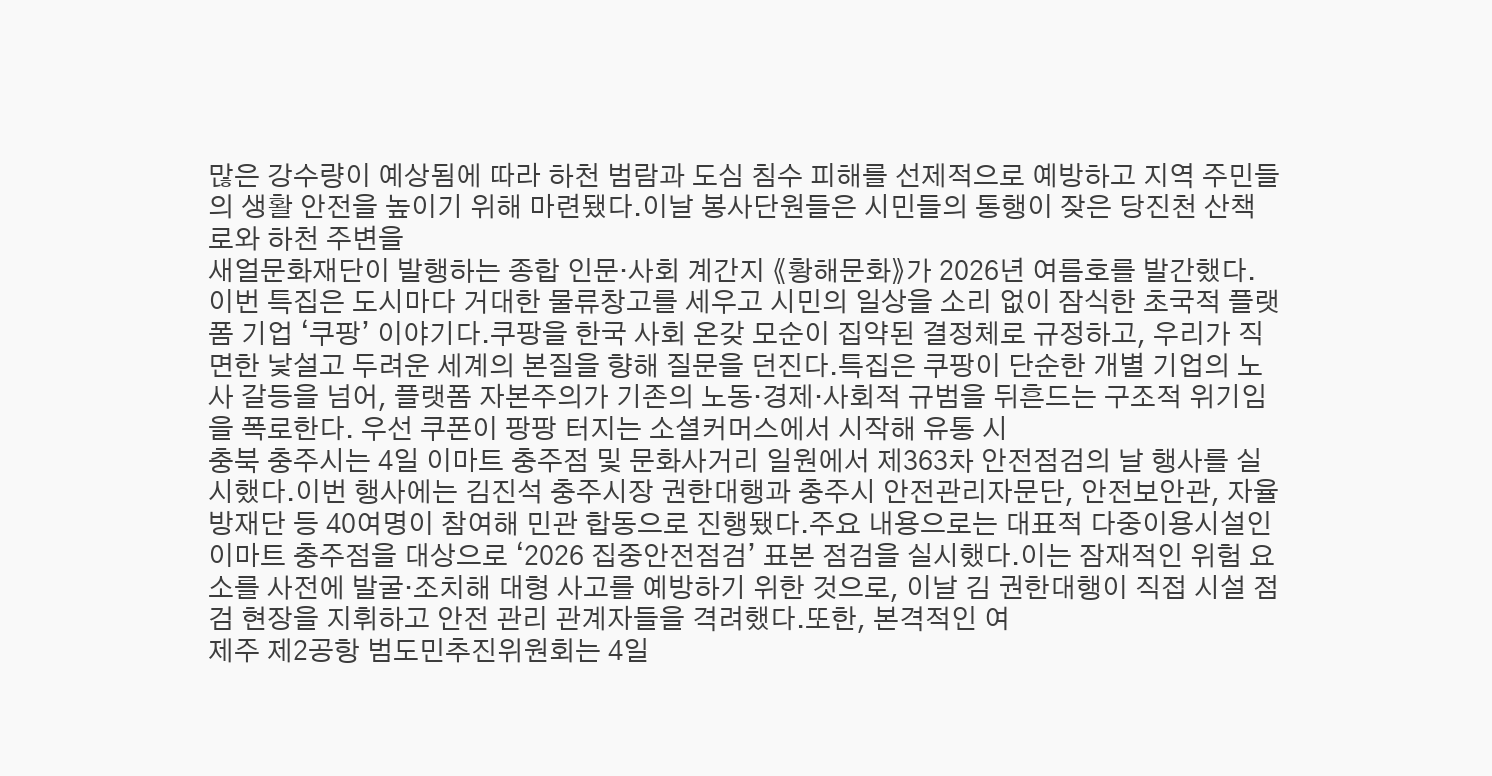많은 강수량이 예상됨에 따라 하천 범람과 도심 침수 피해를 선제적으로 예방하고 지역 주민들의 생활 안전을 높이기 위해 마련됐다.이날 봉사단원들은 시민들의 통행이 잦은 당진천 산책로와 하천 주변을
새얼문화재단이 발행하는 종합 인문·사회 계간지 《황해문화》가 2026년 여름호를 발간했다. 이번 특집은 도시마다 거대한 물류창고를 세우고 시민의 일상을 소리 없이 잠식한 초국적 플랫폼 기업 ‘쿠팡’ 이야기다.쿠팡을 한국 사회 온갖 모순이 집약된 결정체로 규정하고, 우리가 직면한 낯설고 두려운 세계의 본질을 향해 질문을 던진다.특집은 쿠팡이 단순한 개별 기업의 노사 갈등을 넘어, 플랫폼 자본주의가 기존의 노동·경제·사회적 규범을 뒤흔드는 구조적 위기임을 폭로한다. 우선 쿠폰이 팡팡 터지는 소셜커머스에서 시작해 유통 시
충북 충주시는 4일 이마트 충주점 및 문화사거리 일원에서 제363차 안전점검의 날 행사를 실시했다.이번 행사에는 김진석 충주시장 권한대행과 충주시 안전관리자문단, 안전보안관, 자율방재단 등 40여명이 참여해 민관 합동으로 진행됐다.주요 내용으로는 대표적 다중이용시설인 이마트 충주점을 대상으로 ‘2026 집중안전점검’ 표본 점검을 실시했다.이는 잠재적인 위험 요소를 사전에 발굴·조치해 대형 사고를 예방하기 위한 것으로, 이날 김 권한대행이 직접 시설 점검 현장을 지휘하고 안전 관리 관계자들을 격려했다.또한, 본격적인 여
제주 제2공항 범도민추진위원회는 4일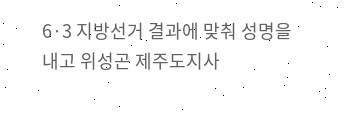6·3 지방선거 결과에 맞춰 성명을 내고 위성곤 제주도지사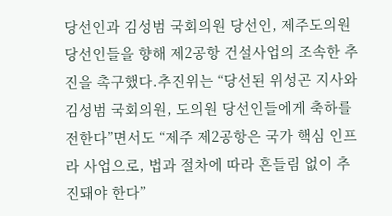당선인과 김성범 국회의원 당선인, 제주도의원 당선인들을 향해 제2공항 건설사업의 조속한 추진을 촉구했다.추진위는 “당선된 위성곤 지사와 김성범 국회의원, 도의원 당선인들에게 축하를 전한다”면서도 “제주 제2공항은 국가 핵심 인프라 사업으로, 법과 절차에 따라 흔들림 없이 추진돼야 한다”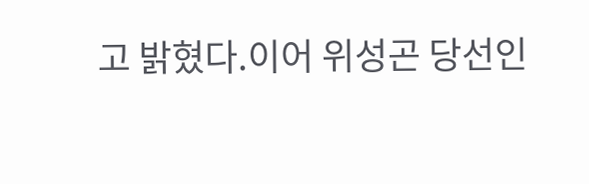고 밝혔다.이어 위성곤 당선인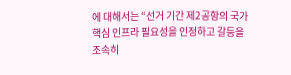에 대해서는 “선거 기간 제2공항의 국가 핵심 인프라 필요성을 인정하고 갈등을 조속히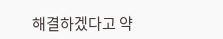해결하겠다고 약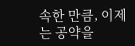속한 만큼, 이제는 공약을